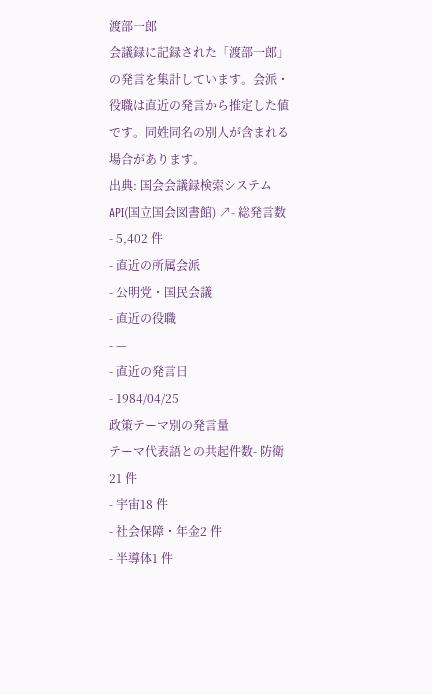渡部一郎
会議録に記録された「渡部一郎」の発言を集計しています。会派・役職は直近の発言から推定した値です。同姓同名の別人が含まれる場合があります。
出典: 国会会議録検索システム API(国立国会図書館) ↗- 総発言数
- 5,402 件
- 直近の所属会派
- 公明党・国民会議
- 直近の役職
- —
- 直近の発言日
- 1984/04/25
政策テーマ別の発言量
テーマ代表語との共起件数- 防衛21 件
- 宇宙18 件
- 社会保障・年金2 件
- 半導体1 件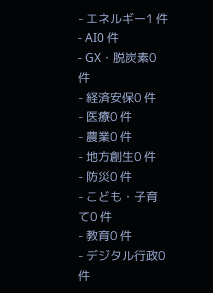- エネルギー1 件
- AI0 件
- GX・脱炭素0 件
- 経済安保0 件
- 医療0 件
- 農業0 件
- 地方創生0 件
- 防災0 件
- こども・子育て0 件
- 教育0 件
- デジタル行政0 件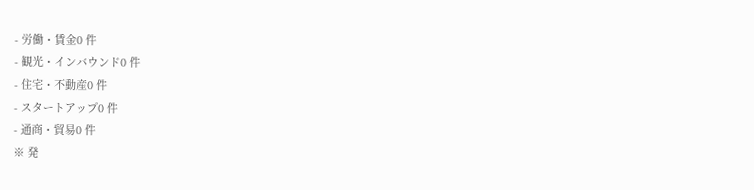- 労働・賃金0 件
- 観光・インバウンド0 件
- 住宅・不動産0 件
- スタートアップ0 件
- 通商・貿易0 件
※ 発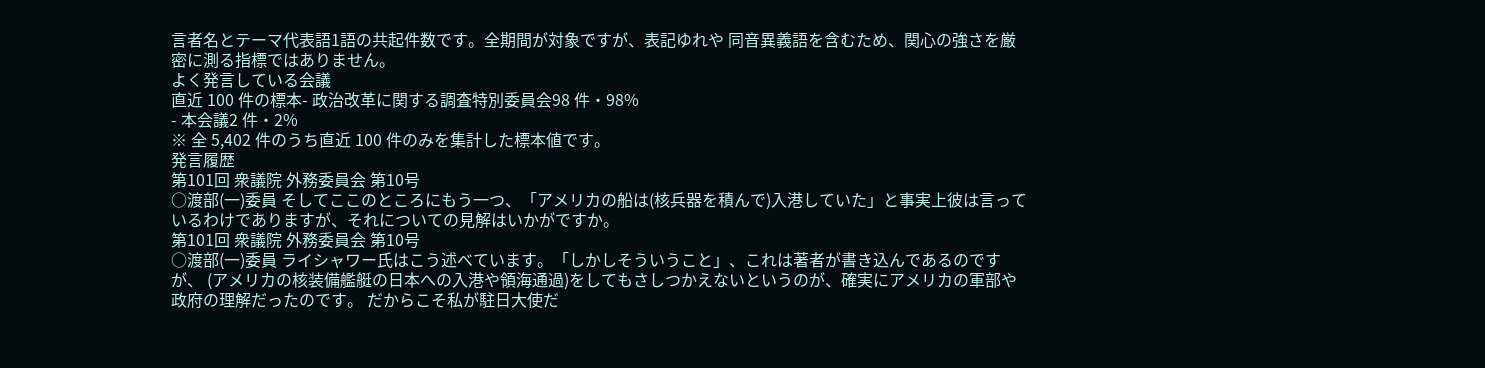言者名とテーマ代表語1語の共起件数です。全期間が対象ですが、表記ゆれや 同音異義語を含むため、関心の強さを厳密に測る指標ではありません。
よく発言している会議
直近 100 件の標本- 政治改革に関する調査特別委員会98 件・98%
- 本会議2 件・2%
※ 全 5,402 件のうち直近 100 件のみを集計した標本値です。
発言履歴
第101回 衆議院 外務委員会 第10号
○渡部(一)委員 そしてここのところにもう一つ、「アメリカの船は(核兵器を積んで)入港していた」と事実上彼は言っているわけでありますが、それについての見解はいかがですか。
第101回 衆議院 外務委員会 第10号
○渡部(一)委員 ライシャワー氏はこう述べています。「しかしそういうこと」、これは著者が書き込んであるのですが、 (アメリカの核装備艦艇の日本への入港や領海通過)をしてもさしつかえないというのが、確実にアメリカの軍部や政府の理解だったのです。 だからこそ私が駐日大使だ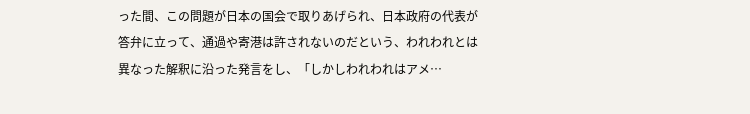った間、この問題が日本の国会で取りあげられ、日本政府の代表が答弁に立って、通過や寄港は許されないのだという、われわれとは異なった解釈に沿った発言をし、「しかしわれわれはアメ…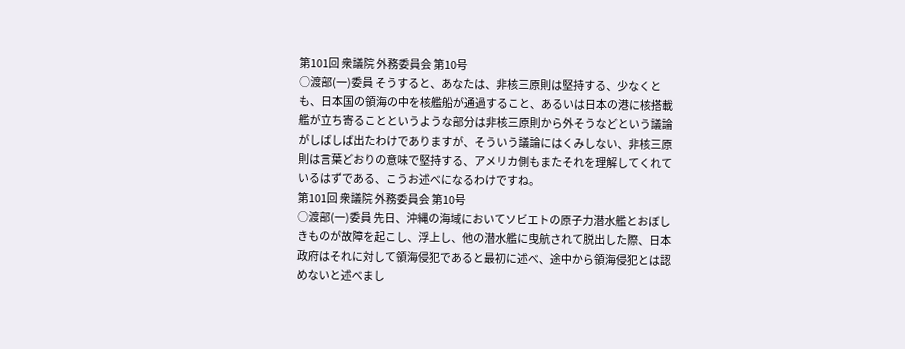第101回 衆議院 外務委員会 第10号
○渡部(一)委員 そうすると、あなたは、非核三原則は堅持する、少なくとも、日本国の領海の中を核艦船が通過すること、あるいは日本の港に核搭載艦が立ち寄ることというような部分は非核三原則から外そうなどという議論がしばしば出たわけでありますが、そういう議論にはくみしない、非核三原則は言葉どおりの意味で堅持する、アメリカ側もまたそれを理解してくれているはずである、こうお述べになるわけですね。
第101回 衆議院 外務委員会 第10号
○渡部(一)委員 先日、沖縄の海域においてソビエトの原子力潜水艦とおぼしきものが故障を起こし、浮上し、他の潜水艦に曳航されて脱出した際、日本政府はそれに対して領海侵犯であると最初に述べ、途中から領海侵犯とは認めないと述べまし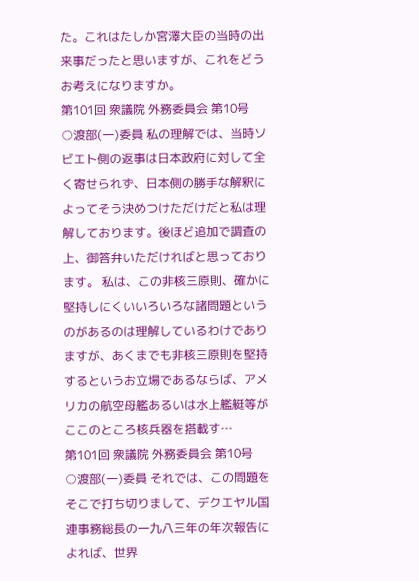た。これはたしか宮澤大臣の当時の出来事だったと思いますが、これをどうお考えになりますか。
第101回 衆議院 外務委員会 第10号
○渡部(一)委員 私の理解では、当時ソビエト側の返事は日本政府に対して全く寄せられず、日本側の勝手な解釈によってそう決めつけただけだと私は理解しております。後ほど追加で調査の上、御答弁いただければと思っております。 私は、この非核三原則、確かに堅持しにくいいろいろな諸問題というのがあるのは理解しているわけでありますが、あくまでも非核三原則を堅持するというお立場であるならば、アメリカの航空母艦あるいは水上艦艇等がここのところ核兵器を搭載す…
第101回 衆議院 外務委員会 第10号
○渡部(一)委員 それでは、この問題をそこで打ち切りまして、デクエヤル国連事務総長の一九八三年の年次報告によれば、世界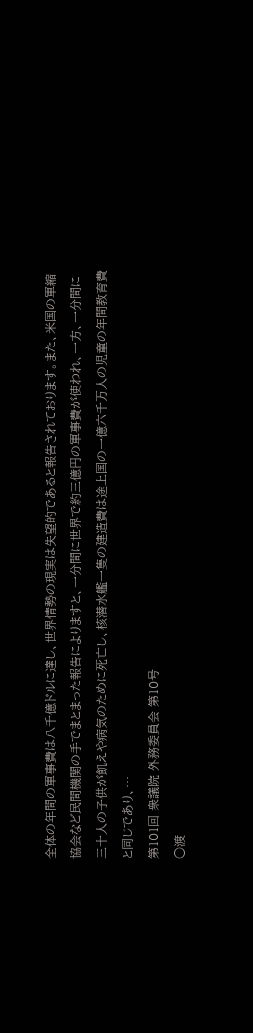全体の年間の軍事費は八千億ドルに達し、世界情勢の現実は失望的であると報告されております。また、米国の軍縮協会など民間機関の手でまとまった報告によりますと、一分間に世界で約三億円の軍事費が使われ、一方、一分間に三十人の子供が飢えや病気のために死亡し、核潜水艦一隻の建造費は途上国の一億六千万人の児童の年間教育費と同じであり、…
第101回 衆議院 外務委員会 第10号
○渡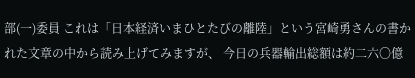部(一)委員 これは「日本経済いまひとたびの離陸」という宮崎勇さんの書かれた文章の中から読み上げてみますが、 今日の兵器輸出総額は約二六〇億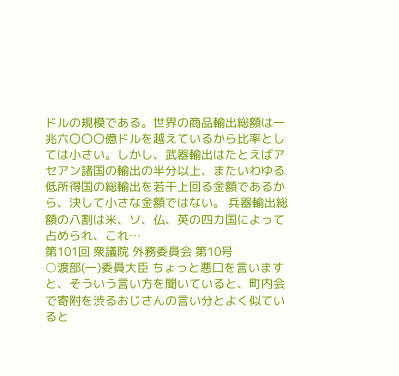ドルの規模である。世界の商品輸出総額は一兆六〇〇〇億ドルを越えているから比率としては小さい。しかし、武器輸出はたとえばアセアン諸国の輸出の半分以上、またいわゆる低所得国の総輸出を若干上回る金額であるから、決して小さな金額ではない。 兵器輸出総額の八割は米、ソ、仏、英の四カ国によって占められ、これ…
第101回 衆議院 外務委員会 第10号
○渡部(一)委員大臣 ちょっと悪口を言いますと、そういう言い方を聞いていると、町内会で寄附を渋るおじさんの言い分とよく似ていると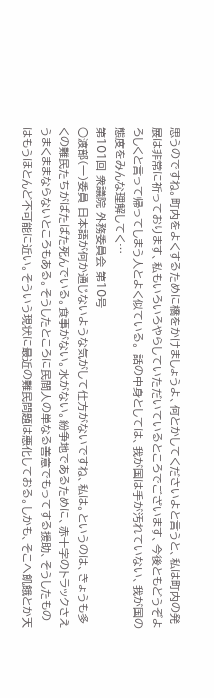思うのですね。町内をよくするために橋をかけましょうよ、何とかしてくださいよと言うと、私は町内の発展は非常に祈っております、私もいろいろやらしていただいているところでございます、今後ともどうぞよろしくと言って帰ってしまう人とよく似ている。 話の中身としては、我が国は手が汚れていない、我が国の態度をみんな理解してく…
第101回 衆議院 外務委員会 第10号
○渡部(一)委員 日本語が何か通じないような気がして仕方がないですね、私は。というのは、きょうも多くの難民たちがばたばた死んでいる。食事がない。水がない。紛争地であるために、赤十字のトラックさえうまくままならないところもある。そうしたところに民間人の単なる善意でもってする援助、そうしたものはもうほとんど不可能に近い。そういう現状に最近の難民問題は悪化しておる。しかも、そこへ飢餓とか天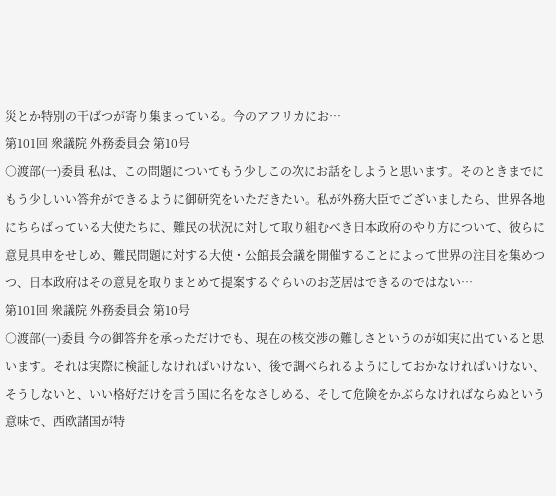災とか特別の干ばつが寄り集まっている。今のアフリカにお…
第101回 衆議院 外務委員会 第10号
○渡部(一)委員 私は、この問題についてもう少しこの次にお話をしようと思います。そのときまでにもう少しいい答弁ができるように御研究をいただきたい。私が外務大臣でございましたら、世界各地にちらばっている大使たちに、難民の状況に対して取り組むべき日本政府のやり方について、彼らに意見具申をせしめ、難民問題に対する大使・公館長会議を開催することによって世界の注目を集めつつ、日本政府はその意見を取りまとめて提案するぐらいのお芝居はできるのではない…
第101回 衆議院 外務委員会 第10号
○渡部(一)委員 今の御答弁を承っただけでも、現在の核交渉の難しさというのが如実に出ていると思います。それは実際に検証しなければいけない、後で調べられるようにしておかなければいけない、そうしないと、いい格好だけを言う国に名をなさしめる、そして危険をかぶらなければならぬという意味で、西欧諸国が特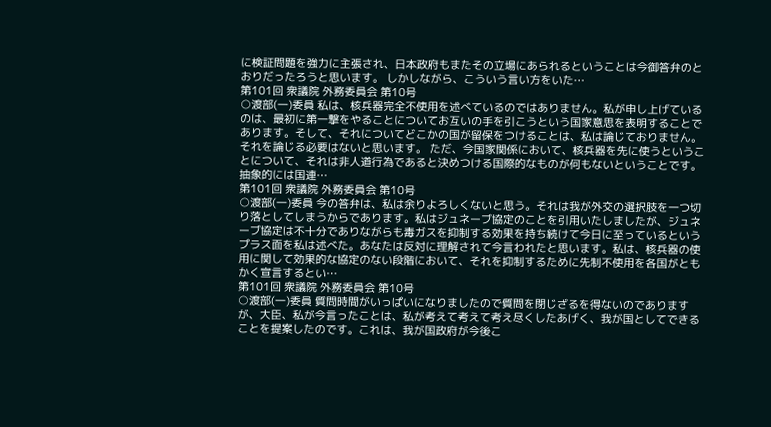に検証問題を強力に主張され、日本政府もまたその立場にあられるということは今御答弁のとおりだったろうと思います。 しかしながら、こういう言い方をいた…
第101回 衆議院 外務委員会 第10号
○渡部(一)委員 私は、核兵器完全不使用を述べているのではありません。私が申し上げているのは、最初に第一撃をやることについてお互いの手を引こうという国家意思を表明することであります。そして、それについてどこかの国が留保をつけることは、私は論じておりません。それを論じる必要はないと思います。 ただ、今国家関係において、核兵器を先に使うということについて、それは非人道行為であると決めつける国際的なものが何もないということです。抽象的には国連…
第101回 衆議院 外務委員会 第10号
○渡部(一)委員 今の答弁は、私は余りよろしくないと思う。それは我が外交の選択肢を一つ切り落としてしまうからであります。私はジュネーブ協定のことを引用いたしましたが、ジュネーブ協定は不十分でありながらも毒ガスを抑制する効果を持ち続けて今日に至っているというプラス面を私は述べた。あなたは反対に理解されて今言われたと思います。私は、核兵器の使用に関して効果的な協定のない段階において、それを抑制するために先制不使用を各国がともかく宣言するとい…
第101回 衆議院 外務委員会 第10号
○渡部(一)委員 質問時間がいっぱいになりましたので質問を閉じざるを得ないのでありますが、大臣、私が今言ったことは、私が考えて考えて考え尽くしたあげく、我が国としてできることを提案したのです。これは、我が国政府が今後こ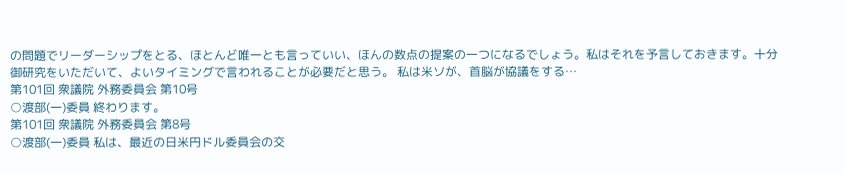の問題でリーダーシップをとる、ほとんど唯一とも言っていい、ほんの数点の提案の一つになるでしょう。私はそれを予言しておきます。十分御研究をいただいて、よいタイミングで言われることが必要だと思う。 私は米ソが、首脳が協議をする…
第101回 衆議院 外務委員会 第10号
○渡部(一)委員 終わります。
第101回 衆議院 外務委員会 第8号
○渡部(一)委員 私は、最近の日米円ドル委員会の交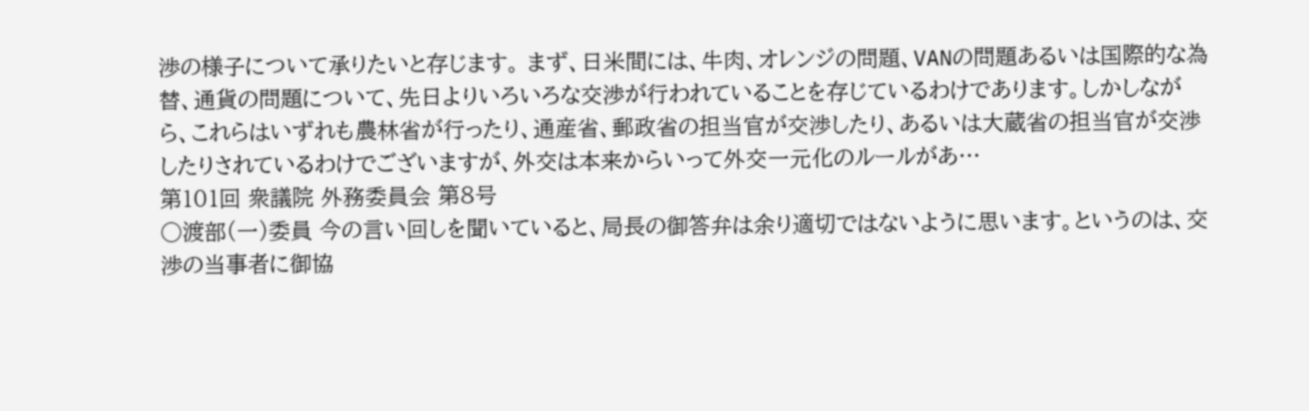渉の様子について承りたいと存じます。 まず、日米間には、牛肉、オレンジの問題、VANの問題あるいは国際的な為替、通貨の問題について、先日よりいろいろな交渉が行われていることを存じているわけであります。しかしながら、これらはいずれも農林省が行ったり、通産省、郵政省の担当官が交渉したり、あるいは大蔵省の担当官が交渉したりされているわけでございますが、外交は本来からいって外交一元化のルールがあ…
第101回 衆議院 外務委員会 第8号
○渡部(一)委員 今の言い回しを聞いていると、局長の御答弁は余り適切ではないように思います。というのは、交渉の当事者に御協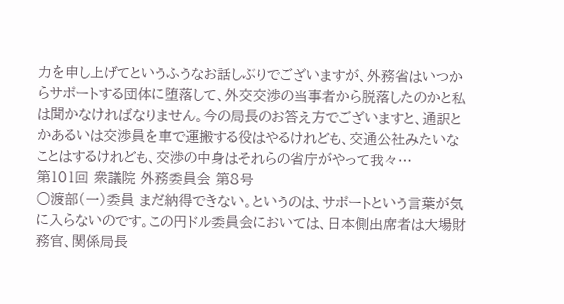力を申し上げてというふうなお話しぶりでございますが、外務省はいつからサポートする団体に堕落して、外交交渉の当事者から脱落したのかと私は聞かなければなりません。今の局長のお答え方でございますと、通訳とかあるいは交渉員を車で運搬する役はやるけれども、交通公社みたいなことはするけれども、交渉の中身はそれらの省庁がやって我々…
第101回 衆議院 外務委員会 第8号
○渡部(一)委員 まだ納得できない。というのは、サポートという言葉が気に入らないのです。この円ドル委員会においては、日本側出席者は大場財務官、関係局長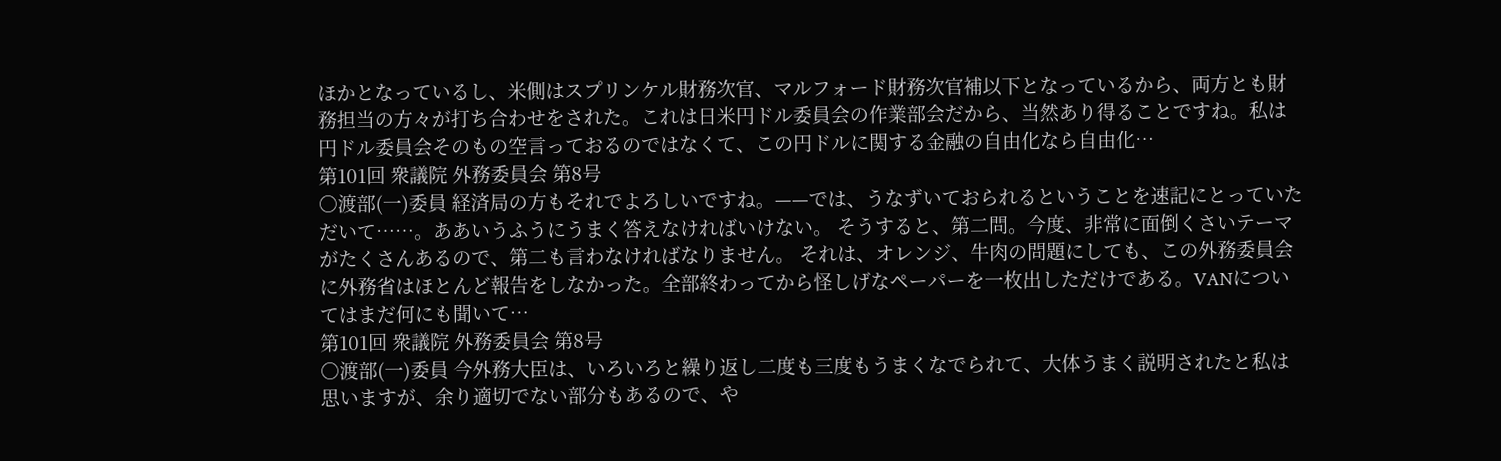ほかとなっているし、米側はスプリンケル財務次官、マルフォード財務次官補以下となっているから、両方とも財務担当の方々が打ち合わせをされた。これは日米円ドル委員会の作業部会だから、当然あり得ることですね。私は円ドル委員会そのもの空言っておるのではなくて、この円ドルに関する金融の自由化なら自由化…
第101回 衆議院 外務委員会 第8号
○渡部(一)委員 経済局の方もそれでよろしいですね。——では、うなずいておられるということを速記にとっていただいて……。ああいうふうにうまく答えなければいけない。 そうすると、第二問。今度、非常に面倒くさいテーマがたくさんあるので、第二も言わなければなりません。 それは、オレンジ、牛肉の問題にしても、この外務委員会に外務省はほとんど報告をしなかった。全部終わってから怪しげなペーパーを一枚出しただけである。VANについてはまだ何にも聞いて…
第101回 衆議院 外務委員会 第8号
○渡部(一)委員 今外務大臣は、いろいろと繰り返し二度も三度もうまくなでられて、大体うまく説明されたと私は思いますが、余り適切でない部分もあるので、や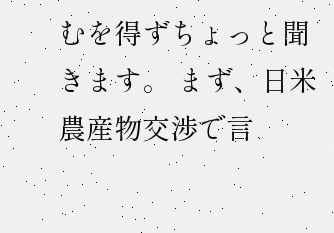むを得ずちょっと聞きます。 まず、日米農産物交渉で言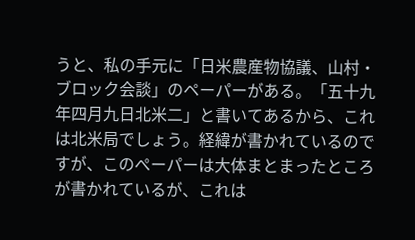うと、私の手元に「日米農産物協議、山村・ブロック会談」のペーパーがある。「五十九年四月九日北米二」と書いてあるから、これは北米局でしょう。経緯が書かれているのですが、このぺーパーは大体まとまったところが書かれているが、これは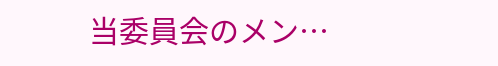当委員会のメン…